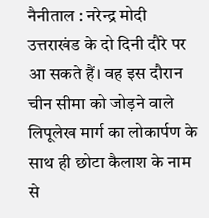नैनीताल : नरेन्द्र मोदी उत्तराखंड के दो दिनी दौरे पर आ सकते हैं। वह इस दौरान चीन सीमा को जोड़ने वाले लिपूलेख मार्ग का लोकार्पण के साथ ही छोटा कैलाश के नाम से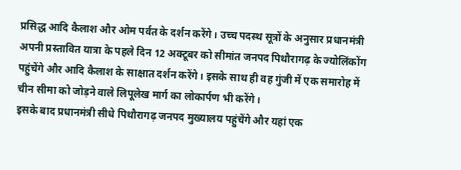प्रसिद्ध आदि कैलाश और ओम पर्वत के दर्शन करेंगे। उच्च पदस्थ सूत्रों के अनुसार प्रधानमंत्री अपनी प्रस्तावित यात्रा के पहले दिन 12 अक्टूबर को सीमांत जनपद पिथौरागढ़ के ज्योलिंकोंग पहुंचेंगे और आदि कैलाश के साक्षात दर्शन करेंगे। इसके साथ ही वह गुंजी में एक समारोह में चीन सीमा को जोड़ने वाले लिपूलेख मार्ग का लोकार्पण भी करेंगे।
इसके बाद प्रधानमंत्री सीधे पिथौरागढ़ जनपद मुख्यालय पहुंचेंगे और यहां एक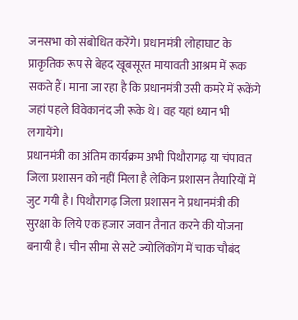जनसभा को संबोधित करेंगे। प्रधानमंत्री लोहाघाट के प्राकृतिक रूप से बेहद खूबसूरत मायावती आश्रम में रूक सकते हैं। माना जा रहा है कि प्रधानमंत्री उसी कमरे में रूकेंगे जहां पहले विवेकानंद जी रूके थे। वह यहां ध्यान भी लगायेंगे।
प्रधानमंत्री का अंतिम कार्यक्रम अभी पिथौरागढ़ या चंपावत जिला प्रशासन को नहीं मिला है लेकिन प्रशासन तैयारियों में जुट गयी है। पिथौरागढ़ जिला प्रशासन ने प्रधानमंत्री की सुरक्षा के लिये एक हजार जवान तैनात करने की योजना बनायी है। चीन सीमा से सटे ज्योलिंकोंग में चाक चौबंद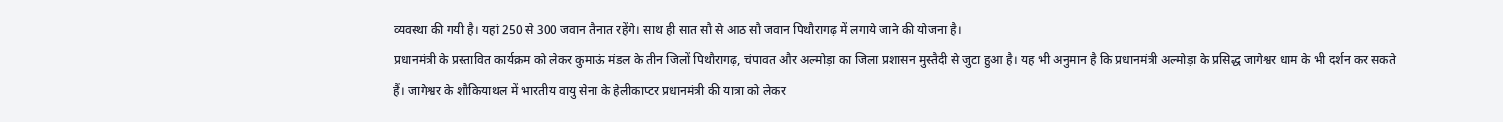व्यवस्था की गयी है। यहां 250 से 300 जवान तैनात रहेंगे। साथ ही सात सौ से आठ सौ जवान पिथौरागढ़ में लगाये जाने की योजना है।
प्रधानमंत्री के प्रस्तावित कार्यक्रम को लेकर कुमाऊं मंडल के तीन जिलों पिथौरागढ़, चंपावत और अल्मोड़ा का जिला प्रशासन मुस्तैदी से जुटा हुआ है। यह भी अनुमान है कि प्रधानमंत्री अल्मोड़ा के प्रसिद्ध जागेश्वर धाम के भी दर्शन कर सकते हैं। जागेश्वर के शौकियाथल में भारतीय वायु सेना के हेलीकाप्टर प्रधानमंत्री की यात्रा को लेकर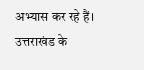अभ्यास कर रहे हैं।
उत्तराखंड के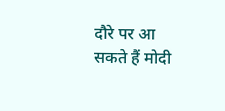दौरे पर आ सकते हैं मोदी